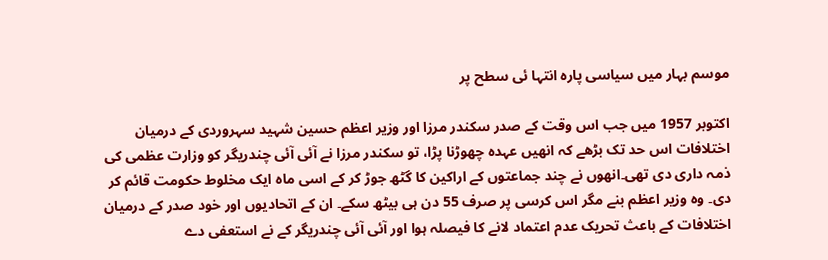موسم بہار میں سیاسی پارہ انتہا ئی سطح پر

اکتوبر 1957 میں جب اس وقت کے صدر سکندر مرزا اور وزیر اعظم حسین شہید سہروردی کے درمیان اختلافات اس حد تک بڑھے کہ انھیں عہدہ چھوڑنا پڑا، تو سکندر مرزا نے آئی آئی چندریگر کو وزارت عظمی کی ذمہ داری دی تھی۔انھوں نے چند جماعتوں کے اراکین کا گٹھ جوڑ کر کے اسی ماہ ایک مخلوط حکومت قائم کر دی۔ وہ وزیر اعظم بنے مگر اس کرسی پر صرف 55 دن ہی بیٹھ سکے۔ ان کے اتحادیوں اور خود صدر کے درمیان اختلافات کے باعث تحریک عدم اعتماد لانے کا فیصلہ ہوا اور آئی آئی چندریگر کے نے استعفی دے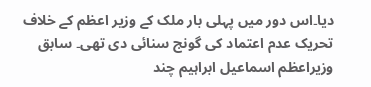دیا۔اس دور میں پہلی بار ملک کے وزیر اعظم کے خلاف تحریک عدم اعتماد کی گونج سنائی دی تھی۔ سابق وزیراعظم اسماعیل ابراہیم چند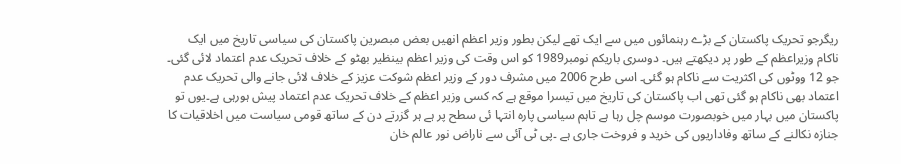ریگرجو تحریک پاکستان کے بڑے رہنمائوں میں سے ایک تھے لیکن بطور وزیر اعظم انھیں بعض مبصرین پاکستان کی سیاسی تاریخ میں ایک ناکام وزیراعظم کے طور پر دیکھتے ہیں۔ دوسری باریکم نومبر1989 کو اس وقت کی وزیر اعظم بینظیر بھٹو کے خلاف تحریک عدم اعتماد لائی گئی۔ جو 12 ووٹوں کی اکثریت سے ناکام ہو گئی۔ اسی طرح 2006 میں مشرف دور کے وزیر اعظم شوکت عزیز کے خلاف لائی جانے والی تحریک عدم اعتماد بھی ناکام ہو گئی تھی اب پاکستان کی تاریخ میں تیسرا موقع ہے کہ کسی وزیر اعظم کے خلاف تحریک عدم اعتماد پیش ہورہی ہے۔یوں تو پاکستان میں بہار میں خوبصورت موسم چل رہا ہے تاہم سیاسی پارہ انتہا ئی سطح پر ہے ہر گزرتے دن کے ساتھ قومی سیاست میں اخلاقیات کا جنازہ نکالنے کے ساتھ وفاداریوں کی خرید و فروخت جاری ہے ۔پی ٹی آئی سے ناراض نور عالم خان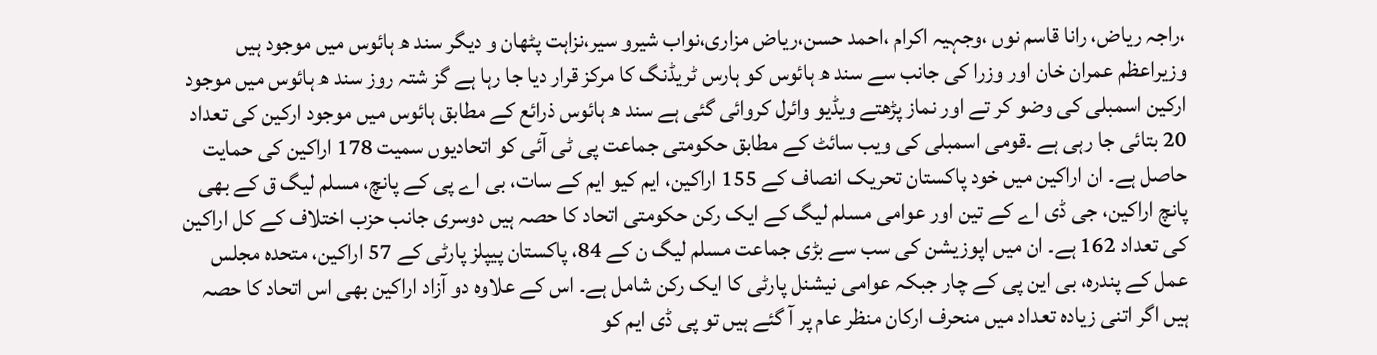،راجہ ریاض، رانا قاسم نوں ،وجہیہ اکرام ،احمد حسن،ریاض مزاری،نواب شیرو سیر،نزاہت پٹھان و دیگر سند ھ ہائوس میں موجود ہیں وزیراعظم عمران خان اور وزرا کی جانب سے سند ھ ہائوس کو ہارس ٹریڈنگ کا مرکز قرار دیا جا رہا ہے گز شتہ روز سند ھ ہائوس میں موجود ارکین اسمبلی کی وضو کر تے اور نماز پڑھتے ویڈیو وائرل کروائی گئی ہے سند ھ ہائوس ذرائع کے مطابق ہائوس میں موجود ارکین کی تعداد 20 بتائی جا رہی ہے ۔قومی اسمبلی کی ویب سائٹ کے مطابق حکومتی جماعت پی ٹی آئی کو اتحادیوں سمیت 178 اراکین کی حمایت حاصل ہے۔ ان اراکین میں خود پاکستان تحریک انصاف کے 155 اراکین، ایم کیو ایم کے سات، بی اے پی کے پانچ، مسلم لیگ ق کے بھی پانچ اراکین، جی ڈی اے کے تین اور عوامی مسلم لیگ کے ایک رکن حکومتی اتحاد کا حصہ ہیں دوسری جانب حزب اختلاف کے کل اراکین کی تعداد 162 ہے۔ ان میں اپوزیشن کی سب سے بڑی جماعت مسلم لیگ ن کے 84، پاکستان پیپلز پارٹی کے 57 اراکین، متحدہ مجلس عمل کے پندرہ، بی این پی کے چار جبکہ عوامی نیشنل پارٹی کا ایک رکن شامل ہے۔ اس کے علاوہ دو آزاد اراکین بھی اس اتحاد کا حصہ ہیں اگر اتنی زیادہ تعداد میں منحرف ارکان منظر عام پر آ گئے ہیں تو پی ڈی ایم کو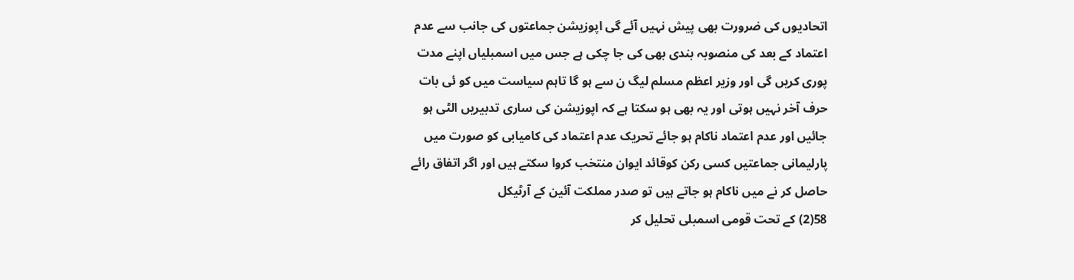اتحادیوں کی ضرورت بھی پیش نہیں آئے گی اپوزیشن جماعتوں کی جانب سے عدم اعتماد کے بعد کی منصوبہ بندی بھی کی جا چکی ہے جس میں اسمبلیاں اپنے مدت پوری کریں گی اور وزیر اعظم مسلم لیگ ن سے ہو گا تاہم سیاست میں کو ئی بات حرف آخر نہیں ہوتی اور یہ بھی ہو سکتا ہے کہ اپوزیشن کی ساری تدبیریں الٹی ہو جائیں اور عدم اعتماد ناکام ہو جائے تحریک عدم اعتماد کی کامیابی کو صورت میں پارلیمانی جماعتیں کسی رکن کوقائد ایوان منتخب کروا سکتے ہیں اور اگر اتفاق رائے حاصل کر نے میں ناکام ہو جاتے ہیں تو صدر مملکت آئین کے آرٹیکل
58(2) کے تحت قومی اسمبلی تحلیل کر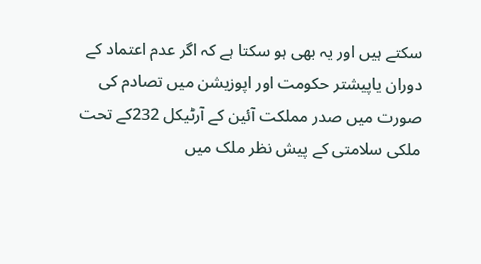سکتے ہیں اور یہ بھی ہو سکتا ہے کہ اگر عدم اعتماد کے دوران یاپیشتر حکومت اور اپوزیشن میں تصادم کی صورت میں صدر مملکت آئین کے آرٹیکل 232کے تحت ملکی سلامتی کے پیش نظر ملک میں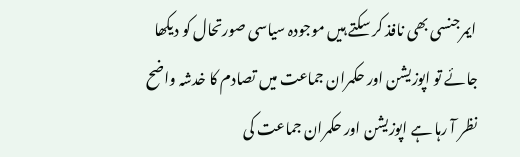ایمرجنسی بھی نافذ کر سکتے ہیں موجودہ سیاسی صورتحال کو دیکھا جائے تو اپوزیشن اور حکمران جماعت میں تصادم کا خدشہ واضح نظر آ رہا ہے اپوزیشن اور حکمران جماعت کی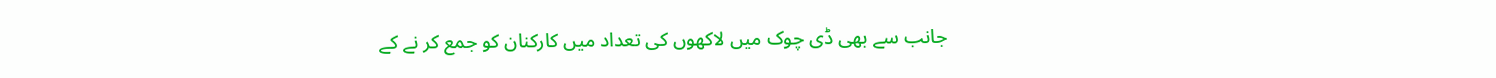جانب سے بھی ڈی چوک میں لاکھوں کی تعداد میں کارکنان کو جمع کر نے کے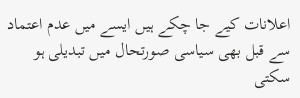اعلانات کیے جا چکے ہیں ایسے میں عدم اعتماد سے قبل بھی سیاسی صورتحال میں تبدیلی ہو سکتی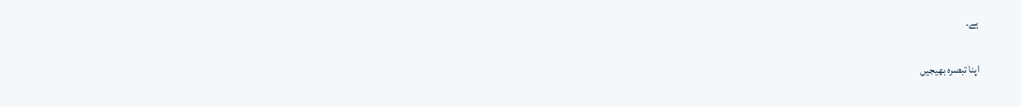ہے۔

اپنا تبصرہ بھیجیں